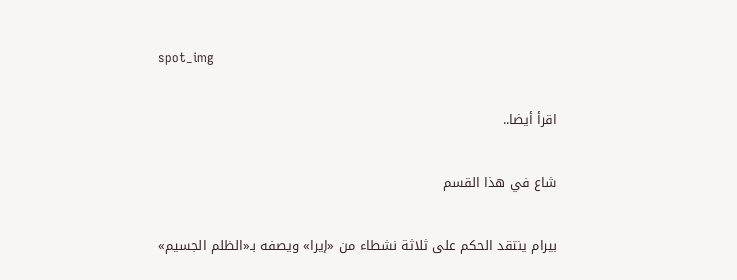spot_img

اقرأ أيضا..

شاع في هذا القسم

بيرام ينتقد الحكم على ثلاثة نشطاء من «إيرا» ويصفه بـ«الظلم الجسيم»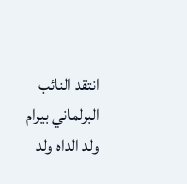انتقد النائب البرلماني بيرام ولد الداه ولد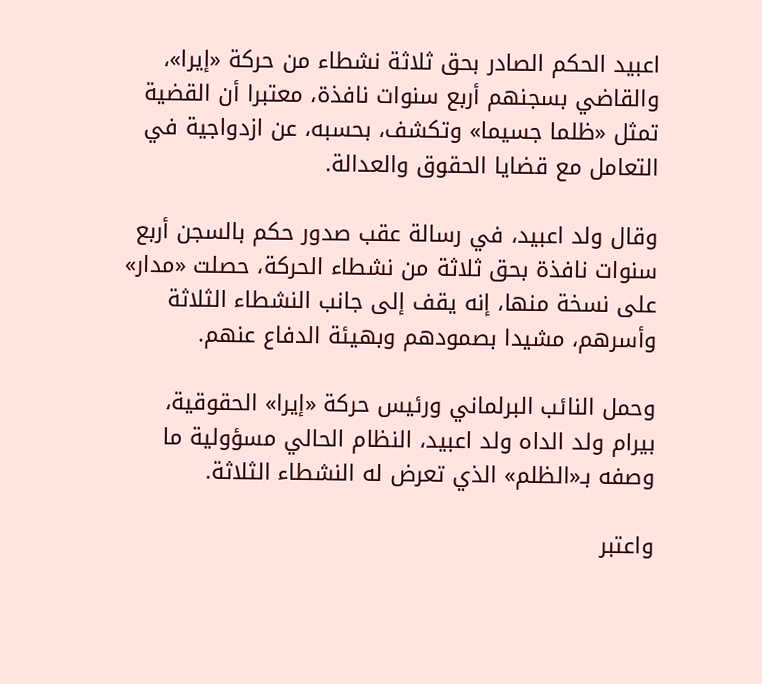اعبيد الحكم الصادر بحق ثلاثة نشطاء من حركة «إيرا»، والقاضي بسجنهم أربع سنوات نافذة، معتبرا أن القضية تمثل «ظلما جسيما» وتكشف، بحسبه، عن ازدواجية في التعامل مع قضايا الحقوق والعدالة.

وقال ولد اعبيد، في رسالة عقب صدور حكم بالسجن أربع سنوات نافذة بحق ثلاثة من نشطاء الحركة، حصلت «مدار» على نسخة منها، إنه يقف إلى جانب النشطاء الثلاثة وأسرهم، مشيدا بصمودهم وبهيئة الدفاع عنهم.

وحمل النائب البرلماني ورئيس حركة «إيرا» الحقوقية، بيرام ولد الداه ولد اعبيد، النظام الحالي مسؤولية ما وصفه بـ«الظلم» الذي تعرض له النشطاء الثلاثة.

واعتبر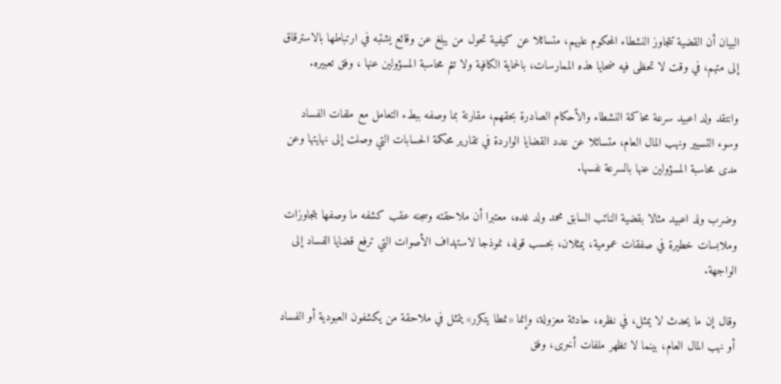البيان أن القضية تتجاوز النشطاء المحكوم عليهم، متسائلا عن كيفية تحول من يبلغ عن وقائع يشتبه في ارتباطها بالاسترقاق إلى متهم، في وقت لا تحظى فيه ضحايا هذه الممارسات، بالحماية الكافية ولا تتم محاسبة المسؤولين عنها ، وفق تعبيره.

وانتقد ولد اعبيد سرعة محاكمة النشطاء والأحكام الصادرة بحقهم، مقارنة بما وصفه ببطء التعامل مع ملفات الفساد وسوء التسيير ونهب المال العام، متسائلا عن عدد القضايا الواردة في تقارير محكمة الحسابات التي وصلت إلى نهايتها وعن مدى محاسبة المسؤولين عنها بالسرعة نفسها.

وضرب ولد اعبيد مثالا بقضية النائب السابق محمد ولد غده، معتبرا أن ملاحقته وسجنه عقب كشفه ما وصفها بتجاوزات وملابسات خطيرة في صفقات عمومية، يمثلان، بحسب قوله، نموذجا لاستهداف الأصوات التي ترفع قضايا الفساد إلى الواجهة.

وقال إن ما يحدث لا يمثل، في نظره، حادثة معزولة، وإنما «نمطا يتكرر» يتمثل في ملاحقة من يكشفون العبودية أو الفساد أو نهب المال العام، بينما لا تظهر ملفات أخرى، وفق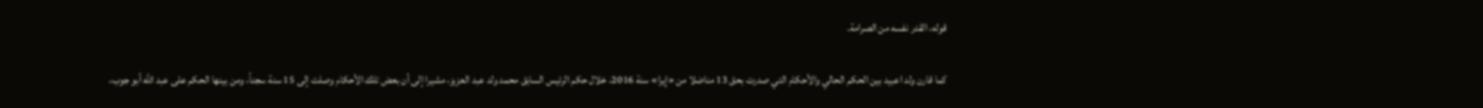قوله، القدر نفسه من الصرامة.

كما قارن ولد اعبيد بين الحكم الحالي والأحكام التي صدرت بحق 13 مناضلا من «إيرا» سنة 2016، خلال حكم الرئيس السابق محمد ولد عبد العزيز، مشيرا إلى أن بعض تلك الأحكام وصلت إلى 15 سنة سجناً، ومن بينها الحكم على عبد الله أبو جوب،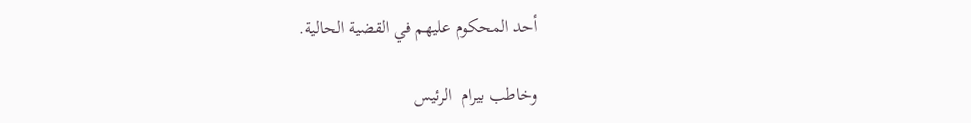أحد المحكوم عليهم في القضية الحالية.

وخاطب بيرام  الرئيس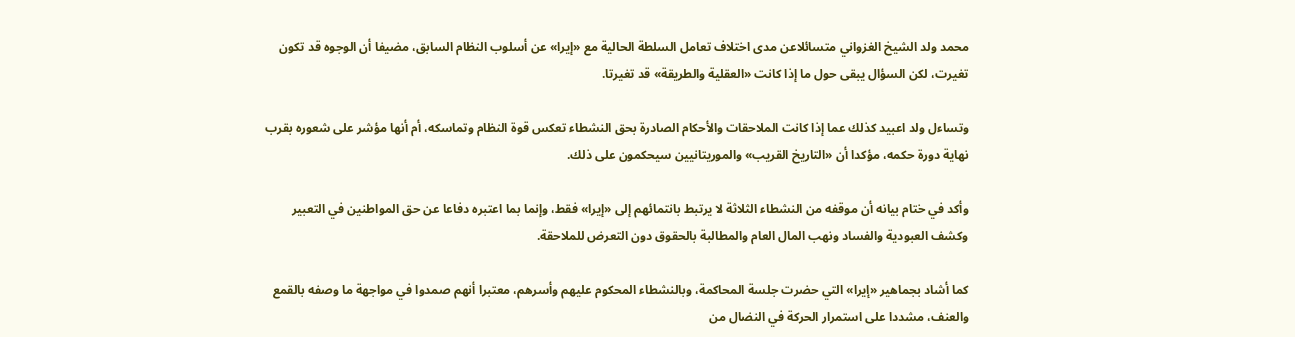محمد ولد الشيخ الغزواني متسائلاعن مدى اختلاف تعامل السلطة الحالية مع «إيرا» عن أسلوب النظام السابق، مضيفا أن الوجوه قد تكون تغيرت، لكن السؤال يبقى حول ما إذا كانت «العقلية والطريقة» قد تغيرتا.

وتساءل ولد اعبيد كذلك عما إذا كانت الملاحقات والأحكام الصادرة بحق النشطاء تعكس قوة النظام وتماسكه، أم أنها مؤشر على شعوره بقرب نهاية دورة حكمه، مؤكدا أن «التاريخ القريب» والموريتانيين سيحكمون على ذلك.

وأكد في ختام بيانه أن موقفه من النشطاء الثلاثة لا يرتبط بانتمائهم إلى «إيرا» فقط، وإنما بما اعتبره دفاعا عن حق المواطنين في التعبير وكشف العبودية والفساد ونهب المال العام والمطالبة بالحقوق دون التعرض للملاحقة.

كما أشاد بجماهير «إيرا» التي حضرت جلسة المحاكمة، وبالنشطاء المحكوم عليهم وأسرهم، معتبرا أنهم صمدوا في مواجهة ما وصفه بالقمع والعنف، مشددا على استمرار الحركة في النضال من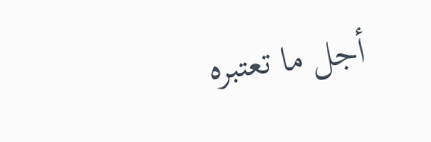أجل ما تعتبره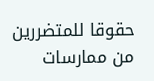حقوقا للمتضررين من ممارسات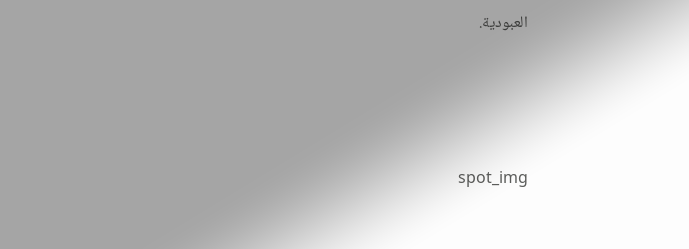العبودية.







spot_img